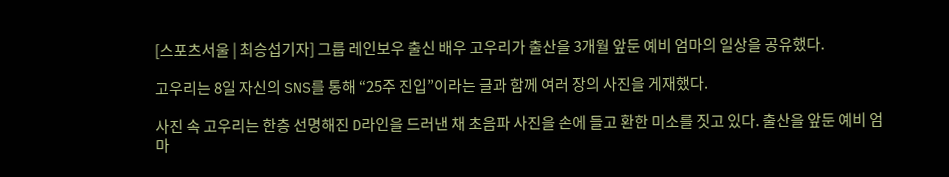[스포츠서울 | 최승섭기자] 그룹 레인보우 출신 배우 고우리가 출산을 3개월 앞둔 예비 엄마의 일상을 공유했다.

고우리는 8일 자신의 SNS를 통해 “25주 진입”이라는 글과 함께 여러 장의 사진을 게재했다.

사진 속 고우리는 한층 선명해진 D라인을 드러낸 채 초음파 사진을 손에 들고 환한 미소를 짓고 있다. 출산을 앞둔 예비 엄마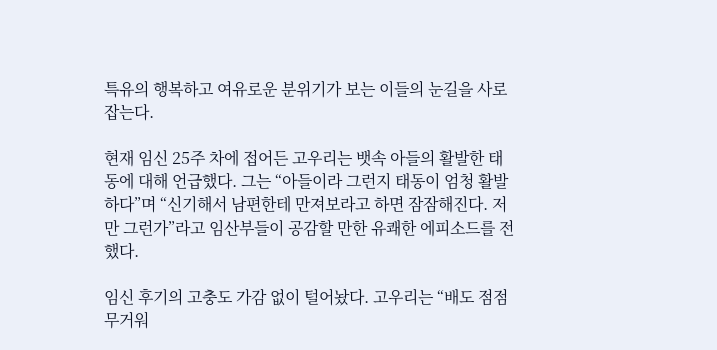특유의 행복하고 여유로운 분위기가 보는 이들의 눈길을 사로잡는다.

현재 임신 25주 차에 접어든 고우리는 뱃속 아들의 활발한 태동에 대해 언급했다. 그는 “아들이라 그런지 태동이 엄청 활발하다”며 “신기해서 남편한테 만져보라고 하면 잠잠해진다. 저만 그런가”라고 임산부들이 공감할 만한 유쾌한 에피소드를 전했다.

임신 후기의 고충도 가감 없이 털어놨다. 고우리는 “배도 점점 무거워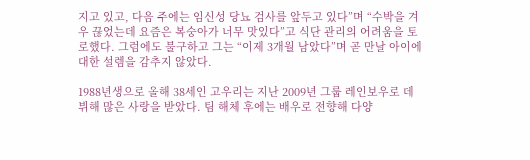지고 있고, 다음 주에는 임신성 당뇨 검사를 앞두고 있다”며 “수박을 겨우 끊었는데 요즘은 복숭아가 너무 맛있다”고 식단 관리의 어려움을 토로했다. 그럼에도 불구하고 그는 “이제 3개월 남았다”며 곧 만날 아이에 대한 설렘을 감추지 않았다.

1988년생으로 올해 38세인 고우리는 지난 2009년 그룹 레인보우로 데뷔해 많은 사랑을 받았다. 팀 해체 후에는 배우로 전향해 다양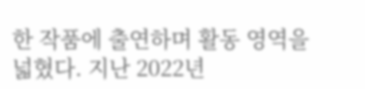한 작품에 출연하며 활동 영역을 넓혔다. 지난 2022년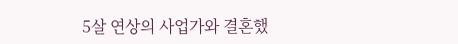5살 연상의 사업가와 결혼했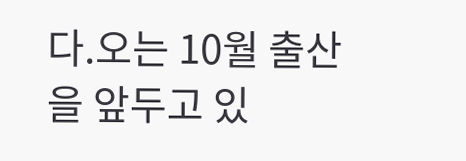다.오는 10월 출산을 앞두고 있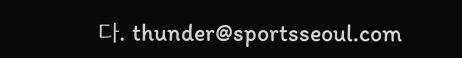다. thunder@sportsseoul.com